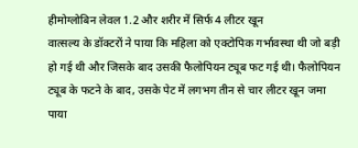हीमोग्लोबिन लेवल 1.2 और शरीर में सिर्फ 4 लीटर खून
वात्सल्य के डॉक्टरों ने पाया कि महिला को एक्टोपिक गर्भावस्था थी जो बड़ी हो गई थी और जिसके बाद उसकी फैलोपियन ट्यूब फट गई थी। फैलोपियन ट्यूब के फटने के बाद, उसके पेट में लगभग तीन से चार लीटर खून जमा पाया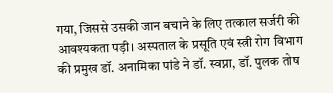गया, जिससे उसकी जान बचाने के लिए तत्काल सर्जरी की आवश्यकता पड़ी। अस्पताल के प्रसूति एवं स्त्री रोग विभाग की प्रमुख डॉ. अनामिका पांडे ने डॉ. स्वप्ना, डॉ. पुलक तोष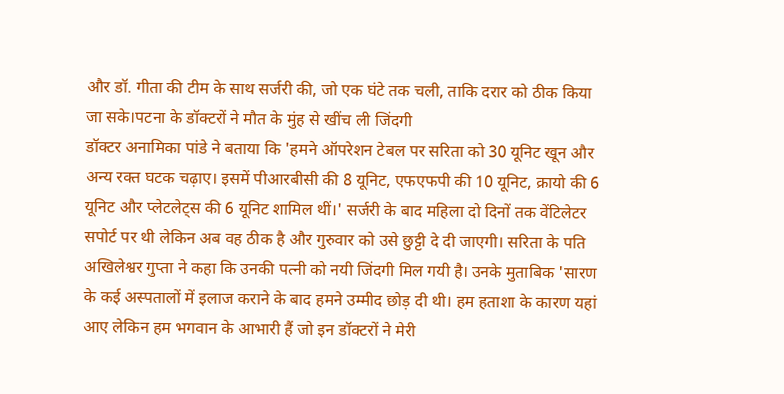और डॉ. गीता की टीम के साथ सर्जरी की, जो एक घंटे तक चली, ताकि दरार को ठीक किया जा सके।पटना के डॉक्टरों ने मौत के मुंह से खींच ली जिंदगी
डॉक्टर अनामिका पांडे ने बताया कि 'हमने ऑपरेशन टेबल पर सरिता को 30 यूनिट खून और अन्य रक्त घटक चढ़ाए। इसमें पीआरबीसी की 8 यूनिट, एफएफपी की 10 यूनिट, क्रायो की 6 यूनिट और प्लेटलेट्स की 6 यूनिट शामिल थीं।' सर्जरी के बाद महिला दो दिनों तक वेंटिलेटर सपोर्ट पर थी लेकिन अब वह ठीक है और गुरुवार को उसे छुट्टी दे दी जाएगी। सरिता के पति अखिलेश्वर गुप्ता ने कहा कि उनकी पत्नी को नयी जिंदगी मिल गयी है। उनके मुताबिक 'सारण के कई अस्पतालों में इलाज कराने के बाद हमने उम्मीद छोड़ दी थी। हम हताशा के कारण यहां आए लेकिन हम भगवान के आभारी हैं जो इन डॉक्टरों ने मेरी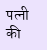पत्नी की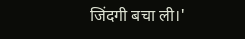जिंदगी बचा ली।'